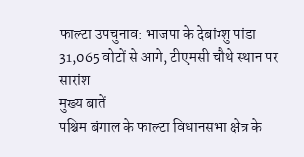फाल्टा उपचुनाव: भाजपा के देबांग्शु पांडा 31,065 वोटों से आगे, टीएमसी चौथे स्थान पर
सारांश
मुख्य बातें
पश्चिम बंगाल के फाल्टा विधानसभा क्षेत्र के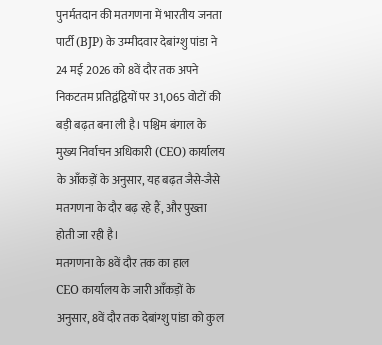पुनर्मतदान की मतगणना में भारतीय जनता पार्टी (BJP) के उम्मीदवार देबांग्शु पांडा ने 24 मई 2026 को 8वें दौर तक अपने निकटतम प्रतिद्वंद्वियों पर 31,065 वोटों की बड़ी बढ़त बना ली है। पश्चिम बंगाल के मुख्य निर्वाचन अधिकारी (CEO) कार्यालय के आँकड़ों के अनुसार, यह बढ़त जैसे-जैसे मतगणना के दौर बढ़ रहे हैं, और पुख्ता होती जा रही है।
मतगणना के 8वें दौर तक का हाल
CEO कार्यालय के जारी आँकड़ों के अनुसार, 8वें दौर तक देबांग्शु पांडा को कुल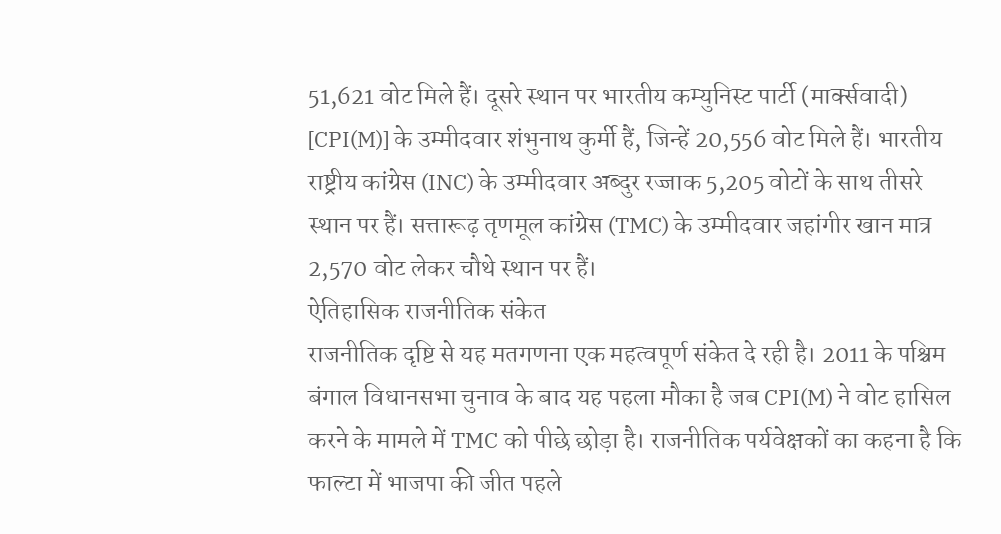51,621 वोट मिले हैं। दूसरे स्थान पर भारतीय कम्युनिस्ट पार्टी (मार्क्सवादी) [CPI(M)] के उम्मीदवार शंभुनाथ कुर्मी हैं, जिन्हें 20,556 वोट मिले हैं। भारतीय राष्ट्रीय कांग्रेस (INC) के उम्मीदवार अब्दुर रज्जाक 5,205 वोटों के साथ तीसरे स्थान पर हैं। सत्तारूढ़ तृणमूल कांग्रेस (TMC) के उम्मीदवार जहांगीर खान मात्र 2,570 वोट लेकर चौथे स्थान पर हैं।
ऐतिहासिक राजनीतिक संकेत
राजनीतिक दृष्टि से यह मतगणना एक महत्वपूर्ण संकेत दे रही है। 2011 के पश्चिम बंगाल विधानसभा चुनाव के बाद यह पहला मौका है जब CPI(M) ने वोट हासिल करने के मामले में TMC को पीछे छोड़ा है। राजनीतिक पर्यवेक्षकों का कहना है कि फाल्टा में भाजपा की जीत पहले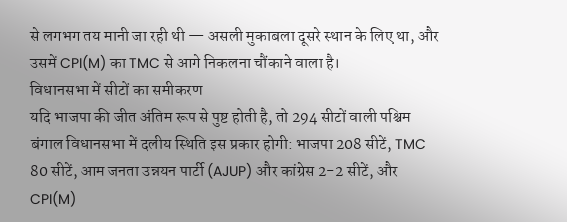से लगभग तय मानी जा रही थी — असली मुकाबला दूसरे स्थान के लिए था, और उसमें CPI(M) का TMC से आगे निकलना चौंकाने वाला है।
विधानसभा में सीटों का समीकरण
यदि भाजपा की जीत अंतिम रूप से पुष्ट होती है, तो 294 सीटों वाली पश्चिम बंगाल विधानसभा में दलीय स्थिति इस प्रकार होगी: भाजपा 208 सीटें, TMC 80 सीटें, आम जनता उन्नयन पार्टी (AJUP) और कांग्रेस 2-2 सीटें, और CPI(M)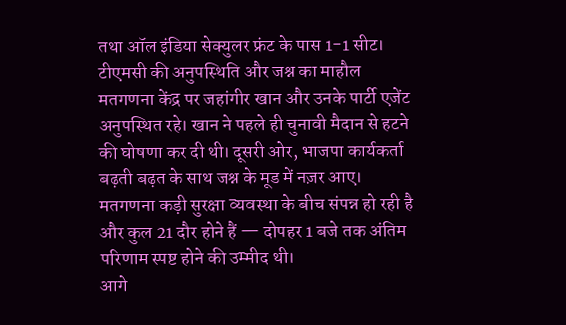तथा ऑल इंडिया सेक्युलर फ्रंट के पास 1-1 सीट।
टीएमसी की अनुपस्थिति और जश्न का माहौल
मतगणना केंद्र पर जहांगीर खान और उनके पार्टी एजेंट अनुपस्थित रहे। खान ने पहले ही चुनावी मैदान से हटने की घोषणा कर दी थी। दूसरी ओर, भाजपा कार्यकर्ता बढ़ती बढ़त के साथ जश्न के मूड में नज़र आए। मतगणना कड़ी सुरक्षा व्यवस्था के बीच संपन्न हो रही है और कुल 21 दौर होने हैं — दोपहर 1 बजे तक अंतिम परिणाम स्पष्ट होने की उम्मीद थी।
आगे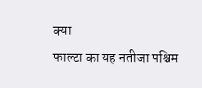क्या
फाल्टा का यह नतीजा पश्चिम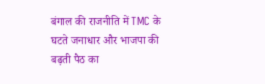बंगाल की राजनीति में TMC के घटते जनाधार और भाजपा की बढ़ती पैठ का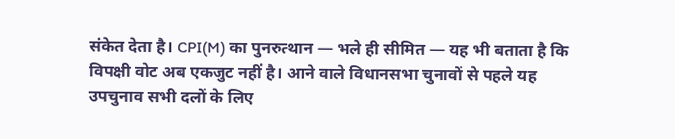संकेत देता है। CPI(M) का पुनरुत्थान — भले ही सीमित — यह भी बताता है कि विपक्षी वोट अब एकजुट नहीं है। आने वाले विधानसभा चुनावों से पहले यह उपचुनाव सभी दलों के लिए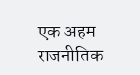एक अहम राजनीतिक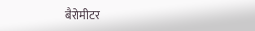बैरोमीटर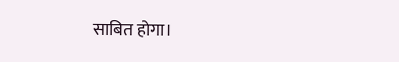साबित होगा।